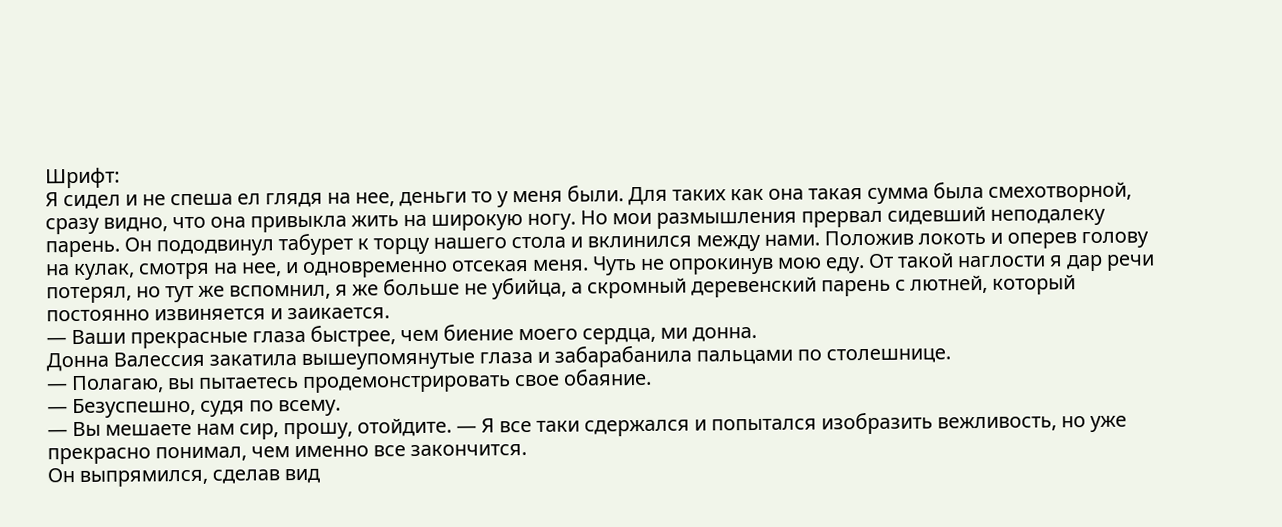Шрифт:
Я сидел и не спеша ел глядя на нее, деньги то у меня были. Для таких как она такая сумма была смехотворной, сразу видно, что она привыкла жить на широкую ногу. Но мои размышления прервал сидевший неподалеку парень. Он пододвинул табурет к торцу нашего стола и вклинился между нами. Положив локоть и оперев голову на кулак, смотря на нее, и одновременно отсекая меня. Чуть не опрокинув мою еду. От такой наглости я дар речи потерял, но тут же вспомнил, я же больше не убийца, а скромный деревенский парень с лютней, который постоянно извиняется и заикается.
— Ваши прекрасные глаза быстрее, чем биение моего сердца, ми донна.
Донна Валессия закатила вышеупомянутые глаза и забарабанила пальцами по столешнице.
— Полагаю, вы пытаетесь продемонстрировать свое обаяние.
— Безуспешно, судя по всему.
— Вы мешаете нам сир, прошу, отойдите. — Я все таки сдержался и попытался изобразить вежливость, но уже прекрасно понимал, чем именно все закончится.
Он выпрямился, сделав вид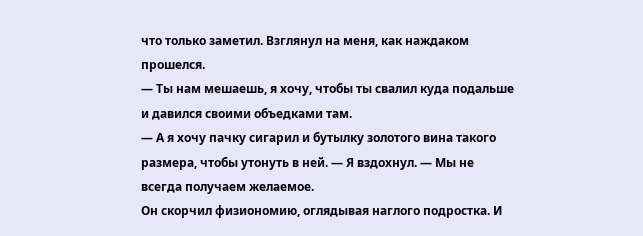что только заметил. Взглянул на меня, как наждаком прошелся.
— Ты нам мешаешь, я хочу, чтобы ты свалил куда подальше и давился своими объедками там.
— А я хочу пачку сигарил и бутылку золотого вина такого размера, чтобы утонуть в ней. — Я вздохнул. — Мы не всегда получаем желаемое.
Он скорчил физиономию, оглядывая наглого подростка. И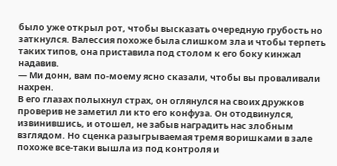было уже открыл рот, чтобы высказать очередную грубость но заткнулся. Валессия похоже была слишком зла и чтобы терпеть таких типов, она приставила под столом к его боку кинжал надавив.
— Ми донн, вам по-моему ясно сказали, чтобы вы проваливали нахрен.
В его глазах полыхнул страх, он оглянулся на своих дружков проверив не заметил ли кто его конфуза. Он отодвинулся, извинившись, и отошел, не забыв наградить нас злобным взглядом. Но сценка разыгрываемая тремя воришками в зале похоже все-таки вышла из под контроля и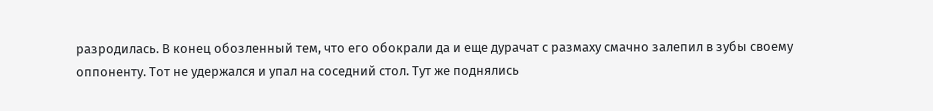разродилась. В конец обозленный тем, что его обокрали да и еще дурачат с размаху смачно залепил в зубы своему оппоненту. Тот не удержался и упал на соседний стол. Тут же поднялись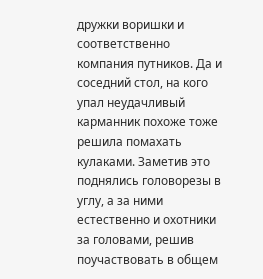дружки воришки и соответственно компания путников. Да и соседний стол, на кого упал неудачливый карманник похоже тоже решила помахать кулаками. Заметив это поднялись головорезы в углу, а за ними естественно и охотники за головами, решив поучаствовать в общем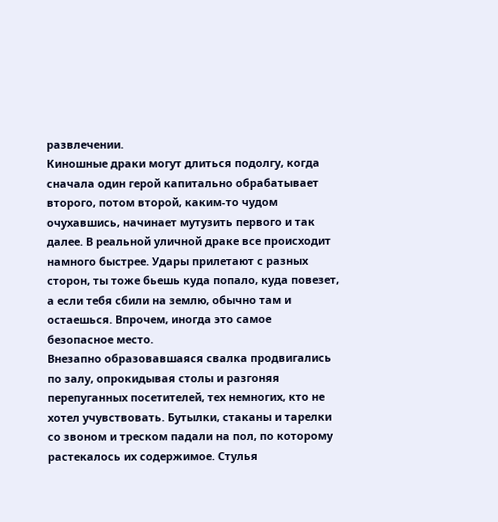развлечении.
Киношные драки могут длиться подолгу, когда сначала один герой капитально обрабатывает второго, потом второй, каким-то чудом очухавшись, начинает мутузить первого и так далее. В реальной уличной драке все происходит намного быстрее. Удары прилетают с разных сторон, ты тоже бьешь куда попало, куда повезет, а если тебя сбили на землю, обычно там и остаешься. Впрочем, иногда это самое безопасное место.
Внезапно образовавшаяся свалка продвигались по залу, опрокидывая столы и разгоняя перепуганных посетителей, тех немногих, кто не хотел учувствовать. Бутылки, стаканы и тарелки со звоном и треском падали на пол, по которому растекалось их содержимое. Стулья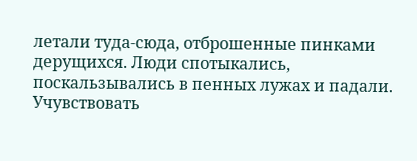летали туда-сюда, отброшенные пинками дерущихся. Люди спотыкались, поскальзывались в пенных лужах и падали.
Учувствовать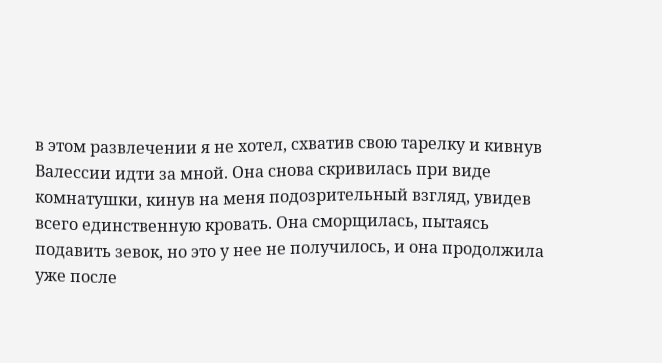в этом развлечении я не хотел, схватив свою тарелку и кивнув Валессии идти за мной. Она снова скривилась при виде комнатушки, кинув на меня подозрительный взгляд, увидев всего единственную кровать. Она сморщилась, пытаясь подавить зевок, но это у нее не получилось, и она продолжила уже после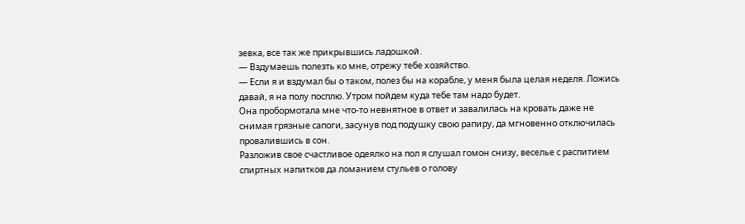зевка, все так же прикрывшись ладошкой.
— Вздумаешь полезть ко мне, отрежу тебе хозяйство.
— Если я и вздумал бы о таком, полез бы на корабле, у меня была целая неделя. Ложись давай, я на полу посплю. Утром пойдем куда тебе там надо будет.
Она пробормотала мне что-то невнятное в ответ и завалилась на кровать даже не снимая грязные сапоги, засунув под подушку свою рапиру, да мгновенно отключилась провалившись в сон.
Разложив свое счастливое одеялко на пол я слушал гомон снизу, веселье с распитием спиртных напитков да ломанием стульев о голову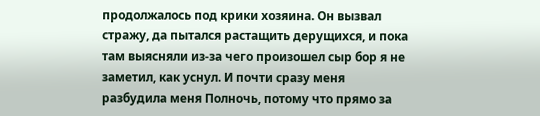продолжалось под крики хозяина. Он вызвал стражу, да пытался растащить дерущихся, и пока там выясняли из-за чего произошел сыр бор я не заметил, как уснул. И почти сразу меня разбудила меня Полночь, потому что прямо за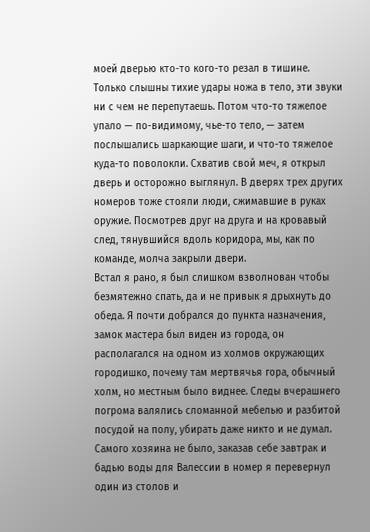моей дверью кто-то кого-то резал в тишине. Только слышны тихие удары ножа в тело, эти звуки ни с чем не перепутаешь. Потом что-то тяжелое упало — по-видимому, чье-то тело, — затем послышались шаркающие шаги, и что-то тяжелое куда-то поволокли. Схватив свой меч, я открыл дверь и осторожно выглянул. В дверях трех других номеров тоже стояли люди, сжимавшие в руках оружие. Посмотрев друг на друга и на кровавый след, тянувшийся вдоль коридора, мы, как по команде, молча закрыли двери.
Встал я рано, я был слишком взволнован чтобы безмятежно спать, да и не привык я дрыхнуть до обеда. Я почти добрался до пункта назначения, замок мастера был виден из города, он располагался на одном из холмов окружающих городишко, почему там мертвячья гора, обычный холм, но местным было виднее. Следы вчерашнего погрома валялись сломанной мебелью и разбитой посудой на полу, убирать даже никто и не думал. Самого хозяина не было, заказав себе завтрак и бадью воды для Валессии в номер я перевернул один из столов и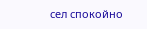сел спокойно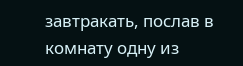завтракать, послав в комнату одну из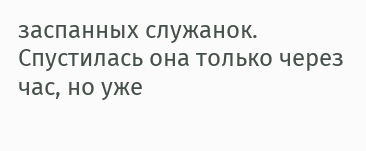заспанных служанок. Спустилась она только через час, но уже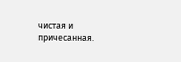чистая и причесанная.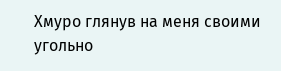Хмуро глянув на меня своими угольно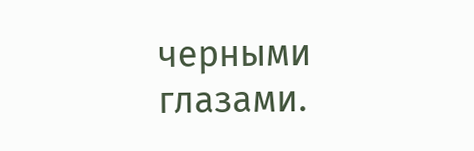черными глазами.